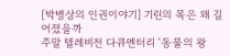[박병상의 인권이야기] 기린의 목은 왜 길어졌을까
주말 텔레비전 다큐멘터리 ‘동물의 왕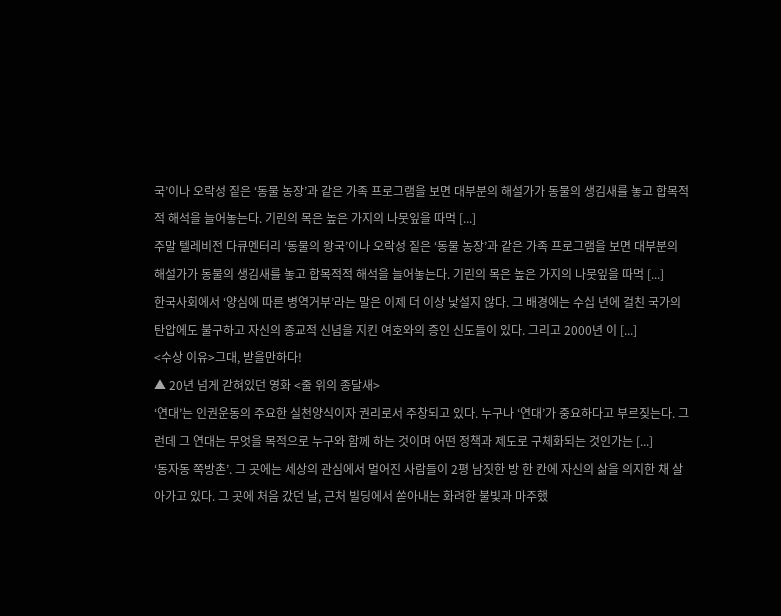국’이나 오락성 짙은 ‘동물 농장’과 같은 가족 프로그램을 보면 대부분의 해설가가 동물의 생김새를 놓고 합목적적 해석을 늘어놓는다. 기린의 목은 높은 가지의 나뭇잎을 따먹 [...]
주말 텔레비전 다큐멘터리 ‘동물의 왕국’이나 오락성 짙은 ‘동물 농장’과 같은 가족 프로그램을 보면 대부분의 해설가가 동물의 생김새를 놓고 합목적적 해석을 늘어놓는다. 기린의 목은 높은 가지의 나뭇잎을 따먹 [...]
한국사회에서 ‘양심에 따른 병역거부’라는 말은 이제 더 이상 낯설지 않다. 그 배경에는 수십 년에 걸친 국가의 탄압에도 불구하고 자신의 종교적 신념을 지킨 여호와의 증인 신도들이 있다. 그리고 2000년 이 [...]
<수상 이유>그대, 받을만하다!
▲ 20년 넘게 갇혀있던 영화 <줄 위의 종달새>
‘연대’는 인권운동의 주요한 실천양식이자 권리로서 주창되고 있다. 누구나 ‘연대’가 중요하다고 부르짖는다. 그런데 그 연대는 무엇을 목적으로 누구와 함께 하는 것이며 어떤 정책과 제도로 구체화되는 것인가는 [...]
‘동자동 쪽방촌’. 그 곳에는 세상의 관심에서 멀어진 사람들이 2평 남짓한 방 한 칸에 자신의 삶을 의지한 채 살아가고 있다. 그 곳에 처음 갔던 날, 근처 빌딩에서 쏟아내는 화려한 불빛과 마주했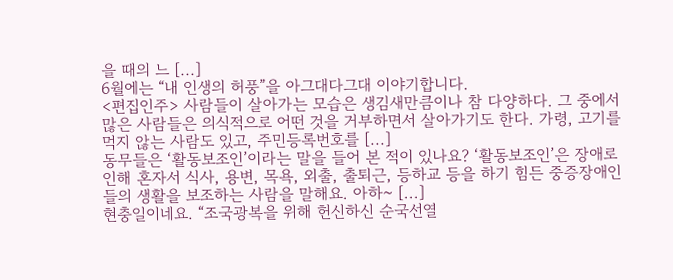을 때의 느 [...]
6월에는 “내 인생의 허풍”을 아그대다그대 이야기합니다.
<편집인주> 사람들이 살아가는 모습은 생김새만큼이나 참 다양하다. 그 중에서 많은 사람들은 의식적으로 어떤 것을 거부하면서 살아가기도 한다. 가령, 고기를 먹지 않는 사람도 있고, 주민등록번호를 [...]
동무들은 ‘활동보조인’이라는 말을 들어 본 적이 있나요? ‘활동보조인’은 장애로 인해 혼자서 식사, 용변, 목욕, 외출, 출퇴근, 등하교 등을 하기 힘든 중증장애인들의 생활을 보조하는 사람을 말해요. 아하~ [...]
현충일이네요. “조국광복을 위해 헌신하신 순국선열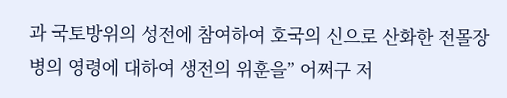과 국토방위의 성전에 참여하여 호국의 신으로 산화한 전몰장병의 영령에 대하여 생전의 위훈을” 어쩌구 저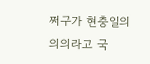쩌구가 현충일의 의의라고 국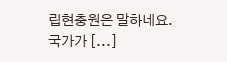립현충원은 말하네요. 국가가 [...]